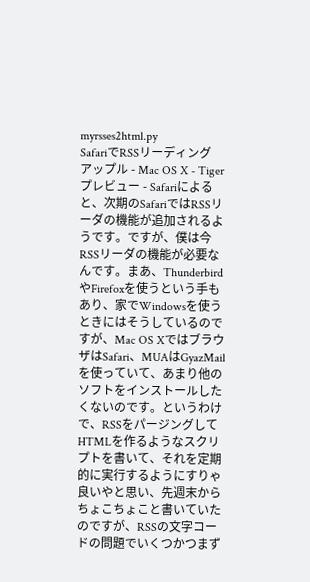myrsses2html.py
SafariでRSSリーディング
アップル - Mac OS X - Tigerプレビュー - Safariによると、次期のSafariではRSSリーダの機能が追加されるようです。ですが、僕は今RSSリーダの機能が必要なんです。まあ、ThunderbirdやFirefoxを使うという手もあり、家でWindowsを使うときにはそうしているのですが、Mac OS XではブラウザはSafari、MUAはGyazMailを使っていて、あまり他のソフトをインストールしたくないのです。というわけで、RSSをパージングしてHTMLを作るようなスクリプトを書いて、それを定期的に実行するようにすりゃ良いやと思い、先週末からちょこちょこと書いていたのですが、RSSの文字コードの問題でいくつかつまず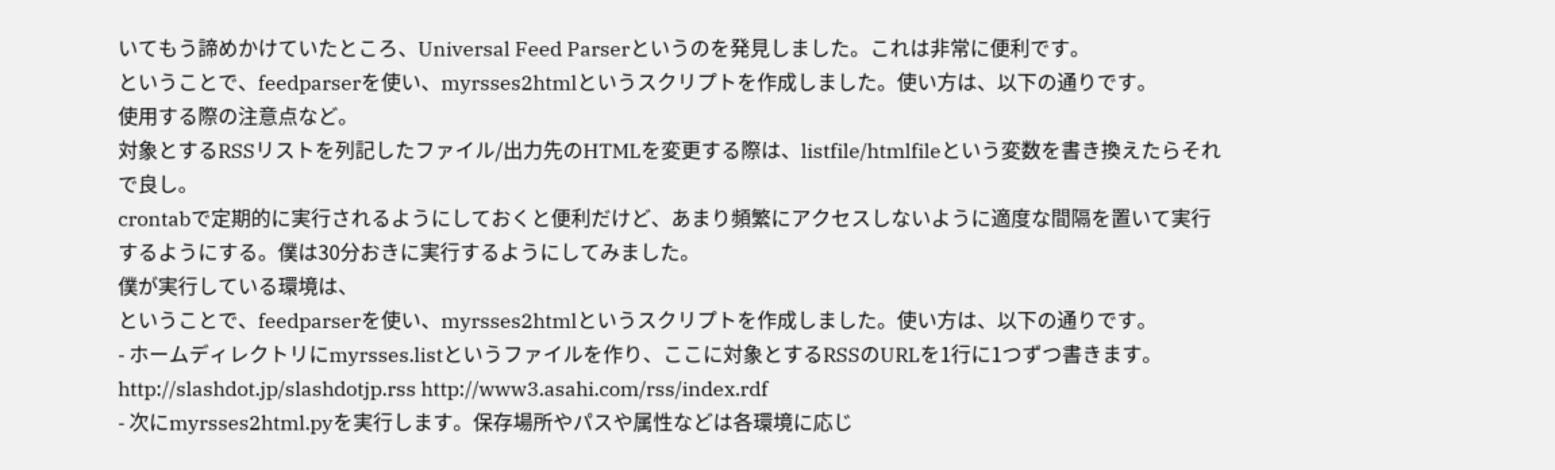いてもう諦めかけていたところ、Universal Feed Parserというのを発見しました。これは非常に便利です。
ということで、feedparserを使い、myrsses2htmlというスクリプトを作成しました。使い方は、以下の通りです。
使用する際の注意点など。
対象とするRSSリストを列記したファイル/出力先のHTMLを変更する際は、listfile/htmlfileという変数を書き換えたらそれで良し。
crontabで定期的に実行されるようにしておくと便利だけど、あまり頻繁にアクセスしないように適度な間隔を置いて実行するようにする。僕は30分おきに実行するようにしてみました。
僕が実行している環境は、
ということで、feedparserを使い、myrsses2htmlというスクリプトを作成しました。使い方は、以下の通りです。
- ホームディレクトリにmyrsses.listというファイルを作り、ここに対象とするRSSのURLを1行に1つずつ書きます。
http://slashdot.jp/slashdotjp.rss http://www3.asahi.com/rss/index.rdf
- 次にmyrsses2html.pyを実行します。保存場所やパスや属性などは各環境に応じ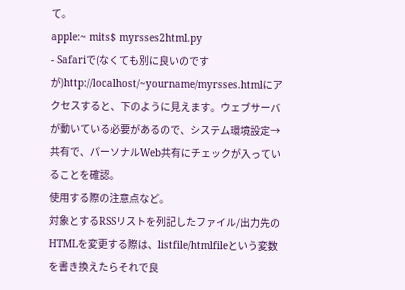て。
apple:~ mits$ myrsses2html.py
- Safariで(なくても別に良いのですが)http://localhost/~yourname/myrsses.htmlにアクセスすると、下のように見えます。ウェブサーバが動いている必要があるので、システム環境設定→共有で、パーソナルWeb共有にチェックが入っていることを確認。
使用する際の注意点など。
対象とするRSSリストを列記したファイル/出力先のHTMLを変更する際は、listfile/htmlfileという変数を書き換えたらそれで良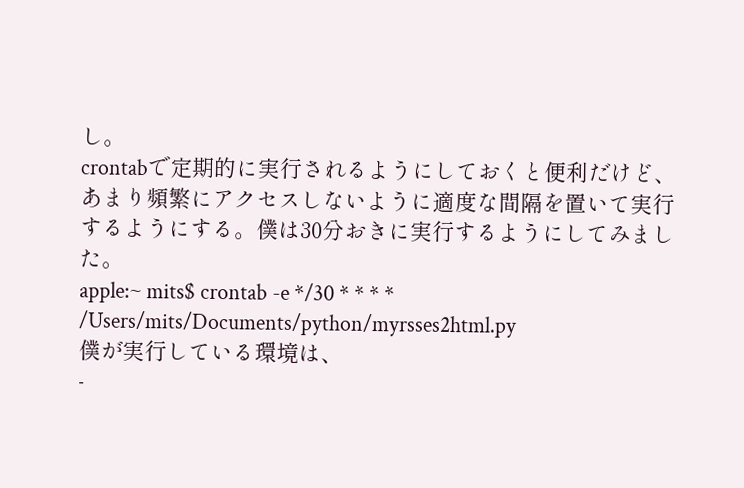し。
crontabで定期的に実行されるようにしておくと便利だけど、あまり頻繁にアクセスしないように適度な間隔を置いて実行するようにする。僕は30分おきに実行するようにしてみました。
apple:~ mits$ crontab -e */30 * * * * /Users/mits/Documents/python/myrsses2html.py
僕が実行している環境は、
-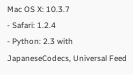Mac OS X: 10.3.7
- Safari: 1.2.4
- Python: 2.3 with JapaneseCodecs, Universal Feed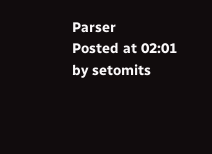Parser
Posted at 02:01
by setomits